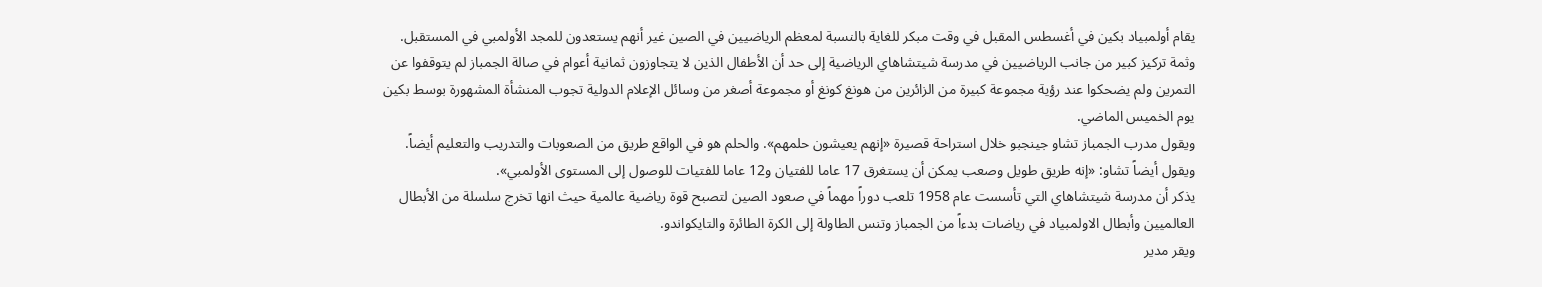يقام أولمبياد بكين في أغسطس المقبل في وقت مبكر للغاية بالنسبة لمعظم الرياضيين في الصين غير أنهم يستعدون للمجد الأولمبي في المستقبل.
وثمة تركيز كبير من جانب الرياضيين في مدرسة شيتشاهاي الرياضية إلى حد أن الأطفال الذين لا يتجاوزون ثمانية أعوام في صالة الجمباز لم يتوقفوا عن التمرين ولم يضحكوا عند رؤية مجموعة كبيرة من الزائرين من هونغ كونغ أو مجموعة أصغر من وسائل الإعلام الدولية تجوب المنشأة المشهورة بوسط بكين يوم الخميس الماضي.
ويقول مدرب الجمباز تشاو جينجبو خلال استراحة قصيرة «إنهم يعيشون حلمهم». والحلم هو في الواقع طريق من الصعوبات والتدريب والتعليم أيضاً. ويقول أيضاً تشاو: «إنه طريق طويل وصعب يمكن أن يستغرق 17 عاما للفتيان و12 عاما للفتيات للوصول إلى المستوى الأولمبي».
يذكر أن مدرسة شيتشاهاي التي تأسست عام 1958 تلعب دوراً مهماً في صعود الصين لتصبح قوة رياضية عالمية حيث انها تخرج سلسلة من الأبطال العالميين وأبطال الاولمبياد في رياضات بدءاً من الجمباز وتنس الطاولة إلى الكرة الطائرة والتايكواندو.
ويقر مدير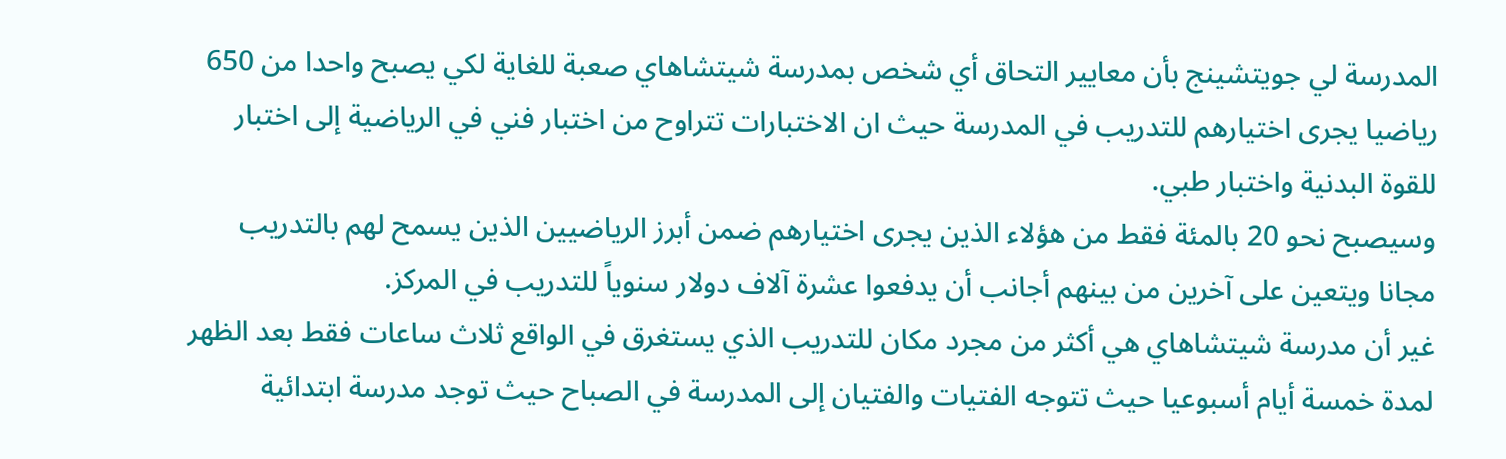المدرسة لي جويتشينج بأن معايير التحاق أي شخص بمدرسة شيتشاهاي صعبة للغاية لكي يصبح واحدا من 650 رياضيا يجرى اختيارهم للتدريب في المدرسة حيث ان الاختبارات تتراوح من اختبار فني في الرياضية إلى اختبار للقوة البدنية واختبار طبي.
وسيصبح نحو 20 بالمئة فقط من هؤلاء الذين يجرى اختيارهم ضمن أبرز الرياضيين الذين يسمح لهم بالتدريب مجانا ويتعين على آخرين من بينهم أجانب أن يدفعوا عشرة آلاف دولار سنوياً للتدريب في المركز.
غير أن مدرسة شيتشاهاي هي أكثر من مجرد مكان للتدريب الذي يستغرق في الواقع ثلاث ساعات فقط بعد الظهر لمدة خمسة أيام أسبوعيا حيث تتوجه الفتيات والفتيان إلى المدرسة في الصباح حيث توجد مدرسة ابتدائية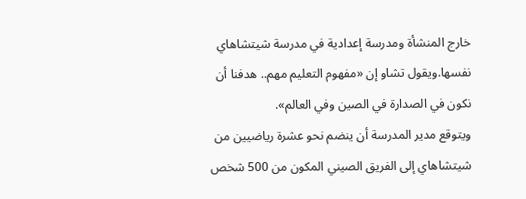خارج المنشأة ومدرسة إعدادية في مدرسة شيتشاهاي نفسها.ويقول تشاو إن «مفهوم التعليم مهم.. هدفنا أن نكون في الصدارة في الصين وفي العالم».
ويتوقع مدير المدرسة أن ينضم نحو عشرة رياضيين من شيتشاهاي إلى الفريق الصيني المكون من 500 شخص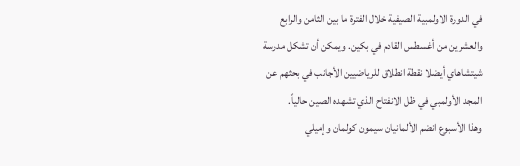في الدورة الاولمبية الصيفية خلال الفترة ما بين الثامن والرابع والعشرين من أغسطس القادم في بكين. ويمكن أن تشكل مدرسة شيتشاهاي أيضلا نقطة انطلاق للرياضيين الأجانب في بحثهم عن المجد الأولمبي في ظل الانفتاح الذي تشهده الصين حالياً.
وهذا الأسبوع انضم الألمانيان سيمون كولمان وإميلي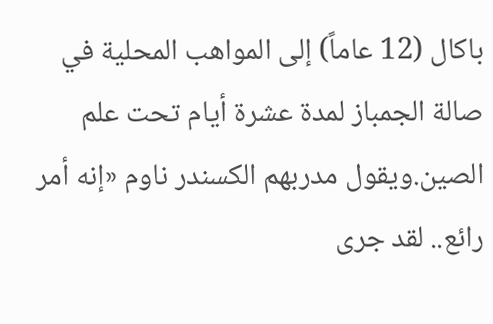باكال (12 عاماً) إلى المواهب المحلية في صالة الجمباز لمدة عشرة أيام تحت علم الصين.ويقول مدربهم الكسندر ناوم «إنه أمر رائع.. لقد جرى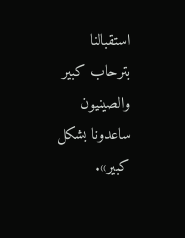استقبالنا بترحاب كبير والصينيون ساعدونا بشكل كبير».